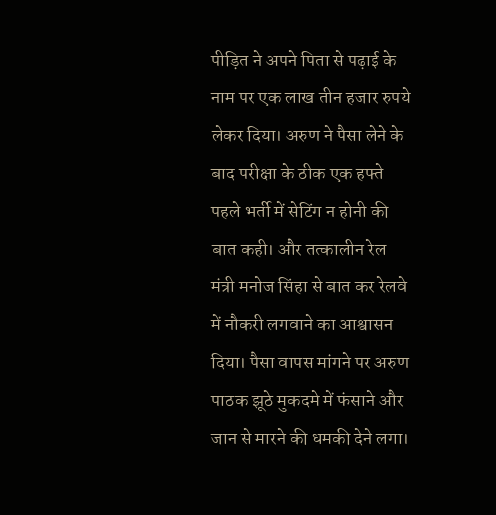पीड़ित ने अपने पिता से पढ़ाई के नाम पर एक लाख तीन हजार रुपये लेकर दिया। अरुण ने पैसा लेने के बाद परीक्षा के ठीक एक हफ्ते पहले भर्ती में सेटिंग न होनी की बात कही। और तत्कालीन रेल मंत्री मनोज सिंहा से बात कर रेलवे में नौकरी लगवाने का आश्वासन दिया। पैसा वापस मांगने पर अरुण पाठक झूठे मुकदमे में फंसाने और जान से मारने की धमकी देने लगा।